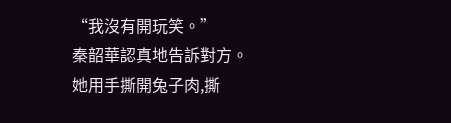“我沒有開玩笑。”
秦韶華認真地告訴對方。
她用手撕開兔子肉,撕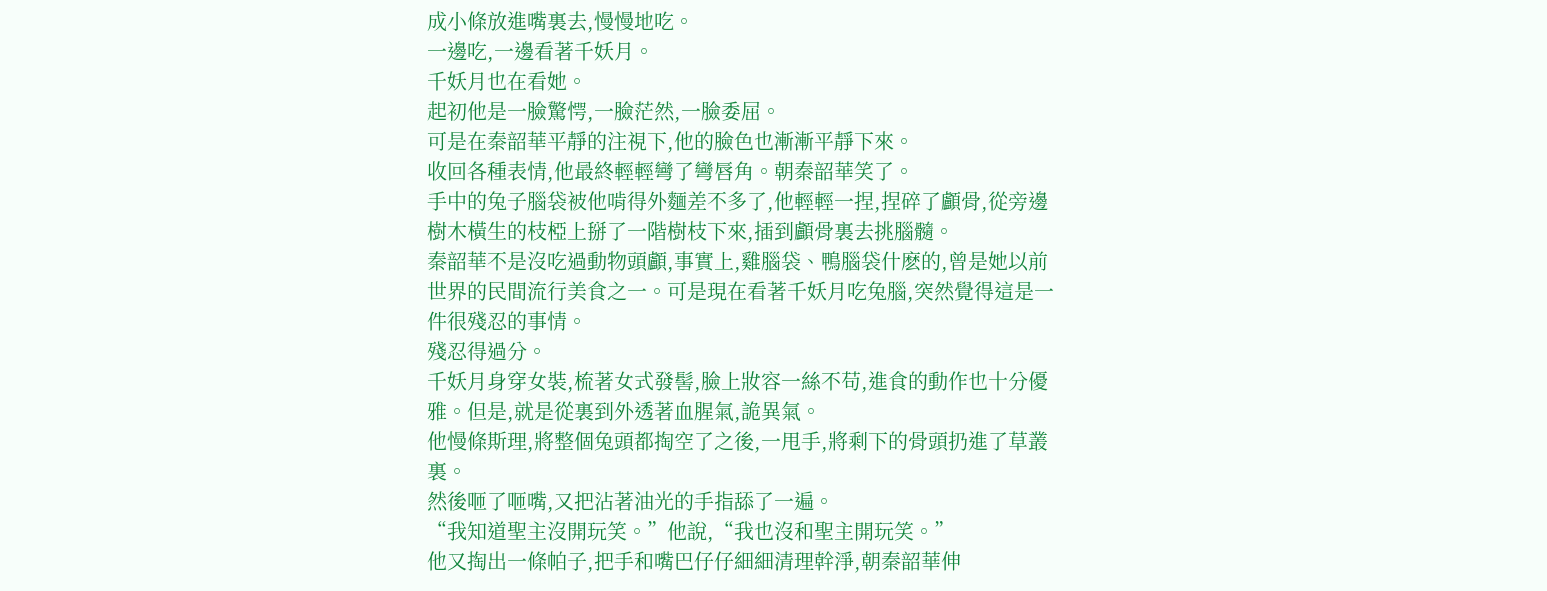成小條放進嘴裏去,慢慢地吃。
一邊吃,一邊看著千妖月。
千妖月也在看她。
起初他是一臉驚愕,一臉茫然,一臉委屈。
可是在秦韶華平靜的注視下,他的臉色也漸漸平靜下來。
收回各種表情,他最終輕輕彎了彎唇角。朝秦韶華笑了。
手中的兔子腦袋被他啃得外麵差不多了,他輕輕一捏,捏碎了顱骨,從旁邊樹木橫生的枝椏上掰了一階樹枝下來,插到顱骨裏去挑腦髓。
秦韶華不是沒吃過動物頭顱,事實上,雞腦袋、鴨腦袋什麽的,曾是她以前世界的民間流行美食之一。可是現在看著千妖月吃兔腦,突然覺得這是一件很殘忍的事情。
殘忍得過分。
千妖月身穿女裝,梳著女式發髻,臉上妝容一絲不苟,進食的動作也十分優雅。但是,就是從裏到外透著血腥氣,詭異氣。
他慢條斯理,將整個兔頭都掏空了之後,一甩手,將剩下的骨頭扔進了草叢裏。
然後咂了咂嘴,又把沾著油光的手指舔了一遍。
“我知道聖主沒開玩笑。”他說,“我也沒和聖主開玩笑。”
他又掏出一條帕子,把手和嘴巴仔仔細細清理幹淨,朝秦韶華伸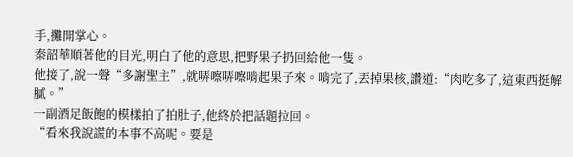手,攤開掌心。
秦韶華順著他的目光,明白了他的意思,把野果子扔回給他一隻。
他接了,說一聲“多謝聖主”,就哢嚓哢嚓啃起果子來。啃完了,丟掉果核,讚道:“肉吃多了,這東西挺解膩。”
一副酒足飯飽的模樣拍了拍肚子,他終於把話題拉回。
“看來我說謊的本事不高呢。要是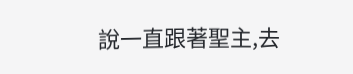說一直跟著聖主,去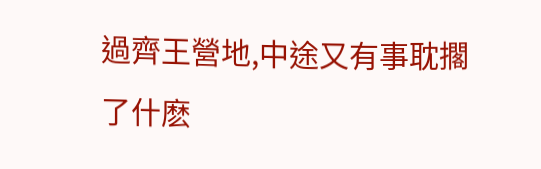過齊王營地,中途又有事耽擱了什麽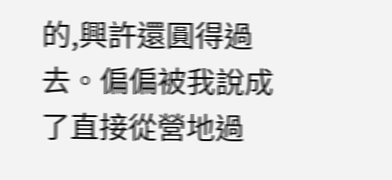的,興許還圓得過去。偏偏被我說成了直接從營地過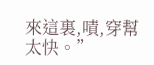來這裏,嘖,穿幫太快。”